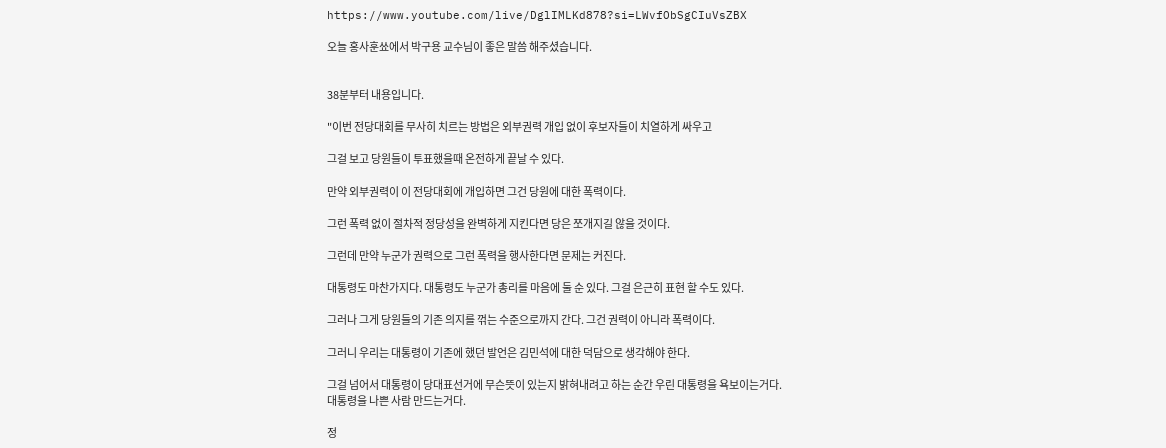https://www.youtube.com/live/DglIMLKd878?si=LWvfObSgCIuVsZBX

오늘 홍사훈쑈에서 박구용 교수님이 좋은 말씀 해주셨습니다.


38분부터 내용입니다.

"이번 전당대회를 무사히 치르는 방법은 외부권력 개입 없이 후보자들이 치열하게 싸우고

그걸 보고 당원들이 투표했을때 온전하게 끝날 수 있다.

만약 외부권력이 이 전당대회에 개입하면 그건 당원에 대한 폭력이다.

그런 폭력 없이 절차적 정당성을 완벽하게 지킨다면 당은 쪼개지길 않을 것이다.

그런데 만약 누군가 권력으로 그런 폭력을 행사한다면 문제는 커진다.

대통령도 마찬가지다. 대통령도 누군가 총리를 마음에 둘 순 있다. 그걸 은근히 표현 할 수도 있다.

그러나 그게 당원들의 기존 의지를 꺾는 수준으로까지 간다. 그건 권력이 아니라 폭력이다.

그러니 우리는 대통령이 기존에 했던 발언은 김민석에 대한 덕담으로 생각해야 한다.

그걸 넘어서 대통령이 당대표선거에 무슨뜻이 있는지 밝혀내려고 하는 순간 우린 대통령을 욕보이는거다.
대통령을 나쁜 사람 만드는거다.

정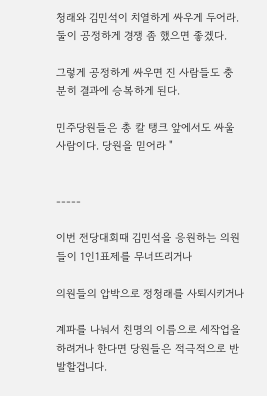청래와 김민석이 치열하게 싸우게 두어라. 둘이 공정하게 경쟁 좀 했으면 좋겠다.

그렇게 공정하게 싸우면 진 사람들도 충분히 결과에 승복하게 된다.

민주당원들은 총 칼 탱크 앞에서도 싸울 사람이다. 당원을 믿어라 "


‐‐---

이번 전당대회때 김민석을 응원하는 의원들이 1인1표제를 무너뜨리거나

의원들의 압박으로 정청래를 사퇴시키거나

계파를 나눠서 친명의 이름으로 세작업을 하려거나 한다면 당원들은 적극적으로 반발할겁니다.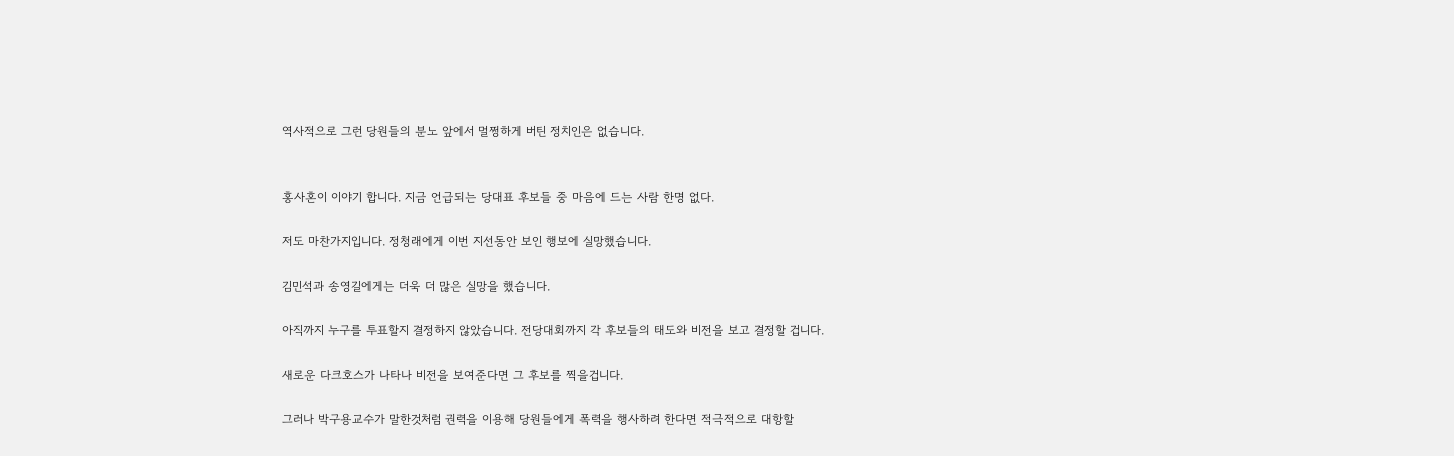역사적으로 그런 당원들의 분노 앞에서 멀쩡하게 버틴 정치인은 없습니다.


홍사혼이 이야기 합니다. 지금 언급되는 당대표 후보들 중 마음에 드는 사람 한명 없다.

저도 마찬가지입니다. 정청래에게 이번 지선동안 보인 행보에 실망했습니다.

김민석과 송영길에게는 더욱 더 많은 실망을 했습니다.

아직까지 누구를 투표할지 결정하지 않았습니다. 전당대회까지 각 후보들의 태도와 비전을 보고 결정할 겁니다.

새로운 다크호스가 나타나 비전을 보여준다면 그 후보를 찍을겁니다.

그러나 박구용교수가 말한것처럼 권력을 이용해 당원들에게 폭력을 행사하려 한다면 적극적으로 대항할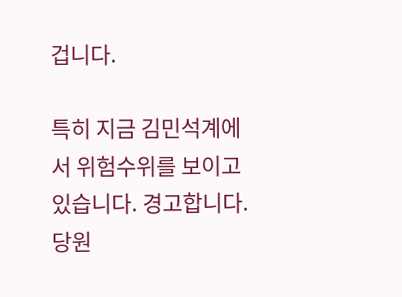겁니다.

특히 지금 김민석계에서 위험수위를 보이고 있습니다. 경고합니다. 당원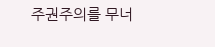주권주의를 무너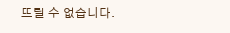뜨릴 수 없습니다.